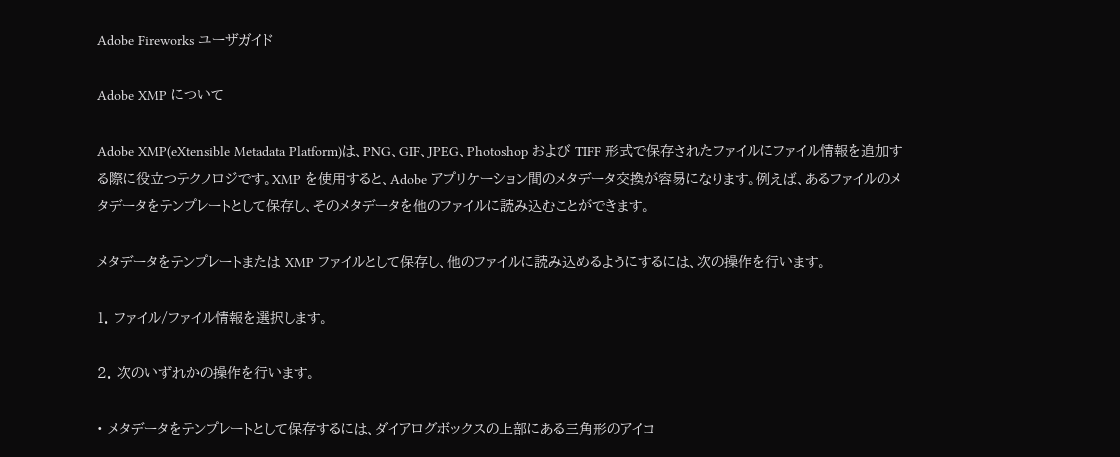Adobe Fireworks ユーザガイド

Adobe XMP について

Adobe XMP(eXtensible Metadata Platform)は、PNG、GIF、JPEG、Photoshop および TIFF 形式で保存されたファイルにファイル情報を追加する際に役立つテクノロジです。XMP を使用すると、Adobe アプリケーション間のメタデータ交換が容易になります。例えば、あるファイルのメタデータをテンプレートとして保存し、そのメタデータを他のファイルに読み込むことができます。

メタデータをテンプレートまたは XMP ファイルとして保存し、他のファイルに読み込めるようにするには、次の操作を行います。

1. ファイル/ファイル情報を選択します。

2. 次のいずれかの操作を行います。

• メタデータをテンプレートとして保存するには、ダイアログボックスの上部にある三角形のアイコ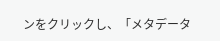ンをクリックし、「メタデータ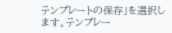テンプレートの保存」を選択します。テンプレー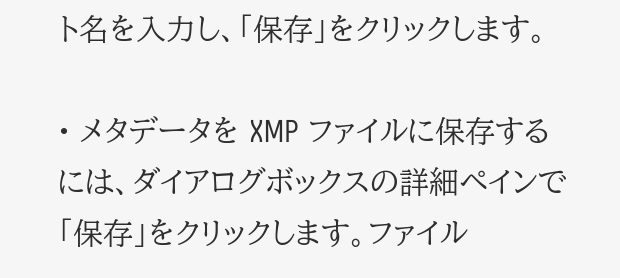ト名を入力し、「保存」をクリックします。

• メタデータを XMP ファイルに保存するには、ダイアログボックスの詳細ペインで「保存」をクリックします。ファイル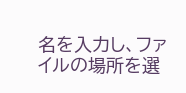名を入力し、ファイルの場所を選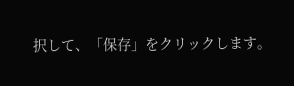択して、「保存」をクリックします。